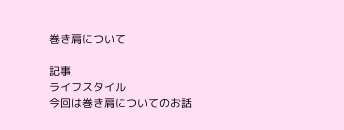巻き肩について

記事
ライフスタイル
今回は巻き肩についてのお話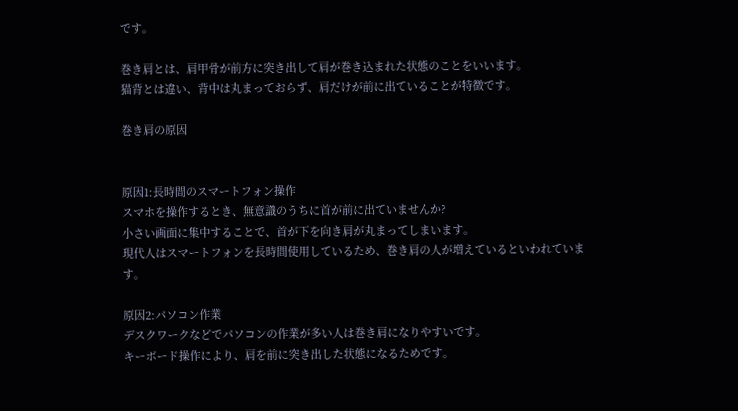です。

巻き肩とは、肩甲骨が前方に突き出して肩が巻き込まれた状態のことをいいます。
猫背とは違い、背中は丸まっておらず、肩だけが前に出ていることが特徴です。

巻き肩の原因


原因1:長時間のスマートフォン操作
スマホを操作するとき、無意識のうちに首が前に出ていませんか?
小さい画面に集中することで、首が下を向き肩が丸まってしまいます。
現代人はスマートフォンを長時間使用しているため、巻き肩の人が増えているといわれています。

原因2:パソコン作業
デスクワークなどでパソコンの作業が多い人は巻き肩になりやすいです。
キーボード操作により、肩を前に突き出した状態になるためです。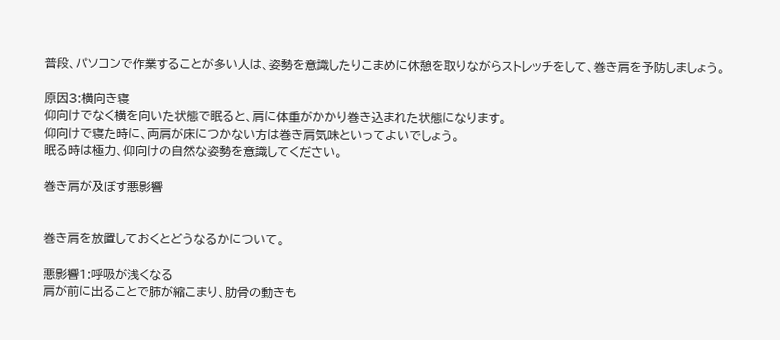普段、パソコンで作業することが多い人は、姿勢を意識したりこまめに休憩を取りながらストレッチをして、巻き肩を予防しましょう。

原因3:横向き寝
仰向けでなく横を向いた状態で眠ると、肩に体重がかかり巻き込まれた状態になります。
仰向けで寝た時に、両肩が床につかない方は巻き肩気味といってよいでしょう。
眠る時は極力、仰向けの自然な姿勢を意識してください。

巻き肩が及ぼす悪影響


巻き肩を放置しておくとどうなるかについて。

悪影響1:呼吸が浅くなる
肩が前に出ることで肺が縮こまり、肋骨の動きも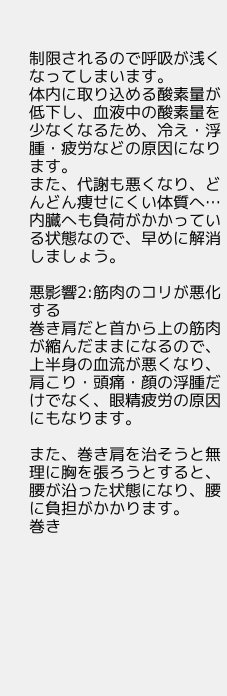制限されるので呼吸が浅くなってしまいます。
体内に取り込める酸素量が低下し、血液中の酸素量を少なくなるため、冷え・浮腫・疲労などの原因になります。
また、代謝も悪くなり、どんどん痩せにくい体質へ…
内臓へも負荷がかかっている状態なので、早めに解消しましょう。

悪影響2:筋肉のコリが悪化する
巻き肩だと首から上の筋肉が縮んだままになるので、上半身の血流が悪くなり、肩こり・頭痛・顔の浮腫だけでなく、眼精疲労の原因にもなります。

また、巻き肩を治そうと無理に胸を張ろうとすると、腰が沿った状態になり、腰に負担がかかります。
巻き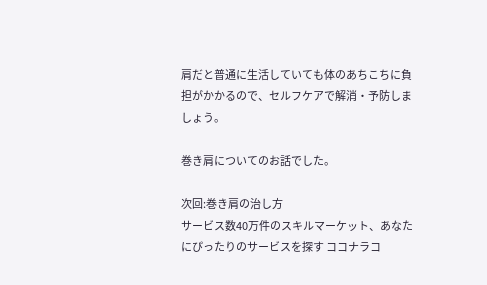肩だと普通に生活していても体のあちこちに負担がかかるので、セルフケアで解消・予防しましょう。

巻き肩についてのお話でした。

次回:巻き肩の治し方
サービス数40万件のスキルマーケット、あなたにぴったりのサービスを探す ココナラコ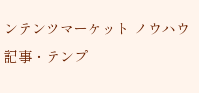ンテンツマーケット ノウハウ記事・テンプ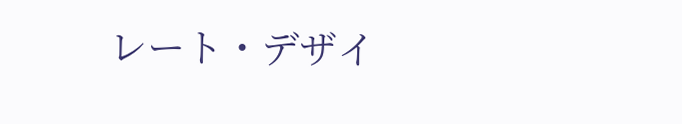レート・デザイ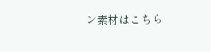ン素材はこちら